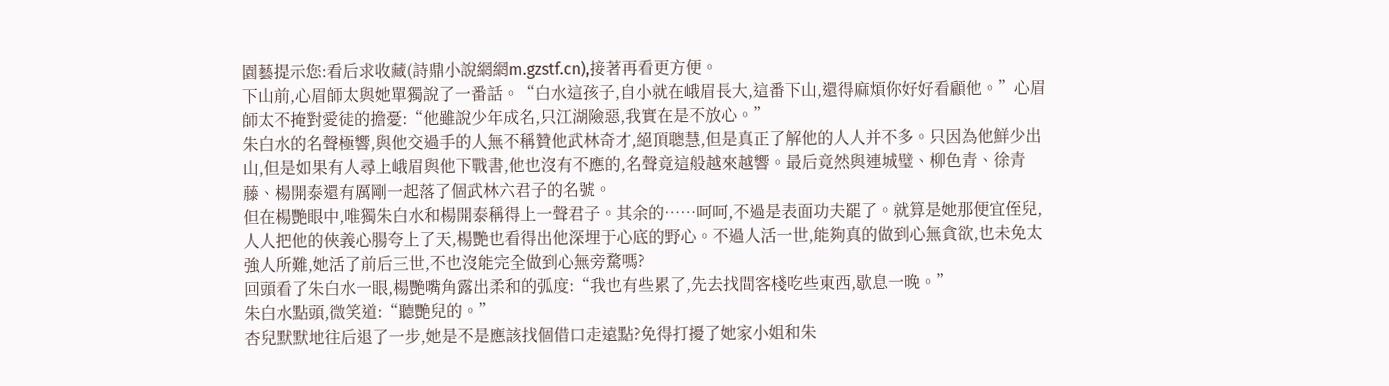園藝提示您:看后求收藏(詩鼎小說網網m.gzstf.cn),接著再看更方便。
下山前,心眉師太與她單獨說了一番話。“白水這孩子,自小就在峨眉長大,這番下山,還得麻煩你好好看顧他。”心眉師太不掩對愛徒的擔憂:“他雖說少年成名,只江湖險惡,我實在是不放心。”
朱白水的名聲極響,與他交過手的人無不稱贊他武林奇才,絕頂聰慧,但是真正了解他的人人并不多。只因為他鮮少出山,但是如果有人尋上峨眉與他下戰書,他也沒有不應的,名聲竟這般越來越響。最后竟然與連城璧、柳色青、徐青藤、楊開泰還有厲剛一起落了個武林六君子的名號。
但在楊艷眼中,唯獨朱白水和楊開泰稱得上一聲君子。其余的……呵呵,不過是表面功夫罷了。就算是她那便宜侄兒,人人把他的俠義心腸夸上了天,楊艷也看得出他深埋于心底的野心。不過人活一世,能夠真的做到心無貪欲,也未免太強人所難,她活了前后三世,不也沒能完全做到心無旁騖嗎?
回頭看了朱白水一眼,楊艷嘴角露出柔和的弧度:“我也有些累了,先去找間客棧吃些東西,歇息一晚。”
朱白水點頭,微笑道:“聽艷兒的。”
杏兒默默地往后退了一步,她是不是應該找個借口走遠點?免得打擾了她家小姐和朱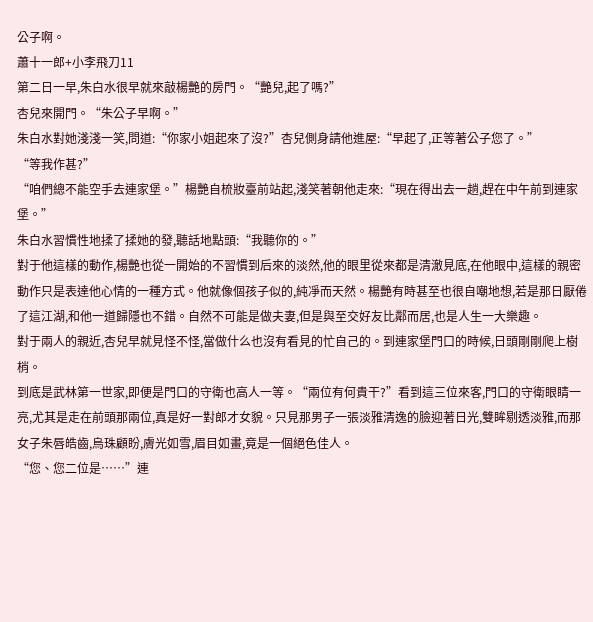公子啊。
蕭十一郎+小李飛刀11
第二日一早,朱白水很早就來敲楊艷的房門。“艷兒,起了嗎?”
杏兒來開門。“朱公子早啊。”
朱白水對她淺淺一笑,問道:“你家小姐起來了沒?”杏兒側身請他進屋:“早起了,正等著公子您了。”
“等我作甚?”
“咱們總不能空手去連家堡。”楊艷自梳妝臺前站起,淺笑著朝他走來:“現在得出去一趟,趕在中午前到連家堡。”
朱白水習慣性地揉了揉她的發,聽話地點頭:“我聽你的。”
對于他這樣的動作,楊艷也從一開始的不習慣到后來的淡然,他的眼里從來都是清澈見底,在他眼中,這樣的親密動作只是表達他心情的一種方式。他就像個孩子似的,純凈而天然。楊艷有時甚至也很自嘲地想,若是那日厭倦了這江湖,和他一道歸隱也不錯。自然不可能是做夫妻,但是與至交好友比鄰而居,也是人生一大樂趣。
對于兩人的親近,杏兒早就見怪不怪,當做什么也沒有看見的忙自己的。到連家堡門口的時候,日頭剛剛爬上樹梢。
到底是武林第一世家,即便是門口的守衛也高人一等。“兩位有何貴干?”看到這三位來客,門口的守衛眼睛一亮,尤其是走在前頭那兩位,真是好一對郎才女貌。只見那男子一張淡雅清逸的臉迎著日光,雙眸剔透淡雅,而那女子朱唇皓齒,烏珠顧盼,膚光如雪,眉目如畫,竟是一個絕色佳人。
“您、您二位是……”連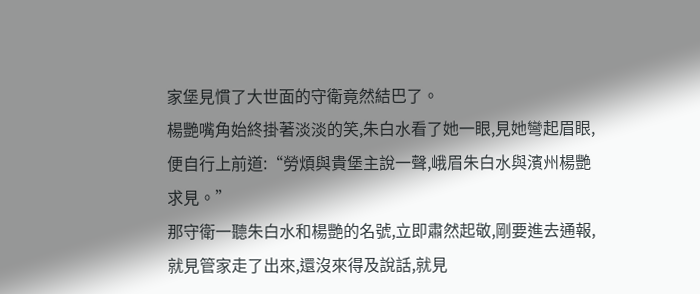家堡見慣了大世面的守衛竟然結巴了。
楊艷嘴角始終掛著淡淡的笑,朱白水看了她一眼,見她彎起眉眼,便自行上前道:“勞煩與貴堡主說一聲,峨眉朱白水與濱州楊艷求見。”
那守衛一聽朱白水和楊艷的名號,立即肅然起敬,剛要進去通報,就見管家走了出來,還沒來得及說話,就見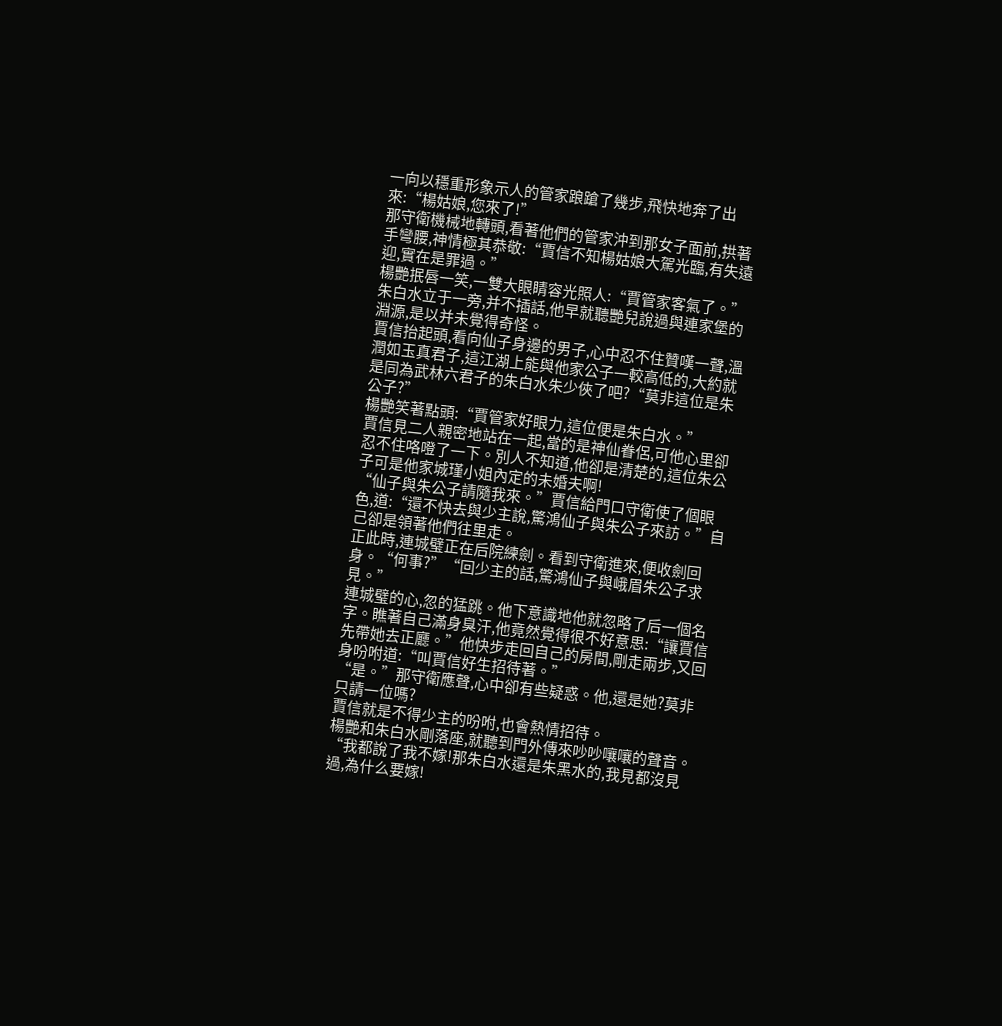一向以穩重形象示人的管家踉蹌了幾步,飛快地奔了出來:“楊姑娘,您來了!”
那守衛機械地轉頭,看著他們的管家沖到那女子面前,拱著手彎腰,神情極其恭敬:“賈信不知楊姑娘大駕光臨,有失遠迎,實在是罪過。”
楊艷抿唇一笑,一雙大眼睛容光照人:“賈管家客氣了。”
朱白水立于一旁,并不插話,他早就聽艷兒說過與連家堡的淵源,是以并未覺得奇怪。
賈信抬起頭,看向仙子身邊的男子,心中忍不住贊嘆一聲,溫潤如玉真君子,這江湖上能與他家公子一較高低的,大約就是同為武林六君子的朱白水朱少俠了吧?“莫非這位是朱公子?”
楊艷笑著點頭:“賈管家好眼力,這位便是朱白水。”
賈信見二人親密地站在一起,當的是神仙眷侶,可他心里卻忍不住咯噔了一下。別人不知道,他卻是清楚的,這位朱公子可是他家城瑾小姐內定的未婚夫啊!
“仙子與朱公子請隨我來。”賈信給門口守衛使了個眼色,道:“還不快去與少主說,驚鴻仙子與朱公子來訪。”自己卻是領著他們往里走。
正此時,連城璧正在后院練劍。看到守衛進來,便收劍回身。“何事?”“回少主的話,驚鴻仙子與峨眉朱公子求見。”
連城璧的心,忽的猛跳。他下意識地他就忽略了后一個名字。瞧著自己滿身臭汗,他竟然覺得很不好意思:“讓賈信先帶她去正廳。”他快步走回自己的房間,剛走兩步,又回身吩咐道:“叫賈信好生招待著。”
“是。”那守衛應聲,心中卻有些疑惑。他,還是她?莫非只請一位嗎?
賈信就是不得少主的吩咐,也會熱情招待。
楊艷和朱白水剛落座,就聽到門外傳來吵吵嚷嚷的聲音。
“我都說了我不嫁!那朱白水還是朱黑水的,我見都沒見過,為什么要嫁!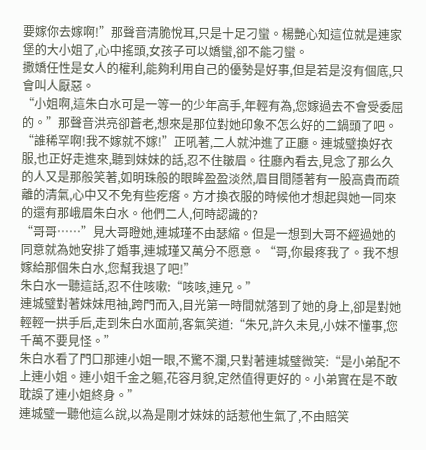要嫁你去嫁啊!”那聲音清脆悅耳,只是十足刁蠻。楊艷心知這位就是連家堡的大小姐了,心中搖頭,女孩子可以嬌蠻,卻不能刁蠻。
撒嬌任性是女人的權利,能夠利用自己的優勢是好事,但是若是沒有個底,只會叫人厭惡。
“小姐啊,這朱白水可是一等一的少年高手,年輕有為,您嫁過去不會受委屈的。”那聲音洪亮卻蒼老,想來是那位對她印象不怎么好的二鍋頭了吧。
“誰稀罕啊!我不嫁就不嫁!”正吼著,二人就沖進了正廳。連城璧換好衣服,也正好走進來,聽到妹妹的話,忍不住皺眉。往廳內看去,見念了那么久的人又是那般笑著,如明珠般的眼眸盈盈淡然,眉目間隱著有一股高貴而疏離的清氣,心中又不免有些疙瘩。方才換衣服的時候他才想起與她一同來的還有那峨眉朱白水。他們二人,何時認識的?
“哥哥……”見大哥瞪她,連城瑾不由瑟縮。但是一想到大哥不經過她的同意就為她安排了婚事,連城瑾又萬分不愿意。“哥,你最疼我了。我不想嫁給那個朱白水,您幫我退了吧!”
朱白水一聽這話,忍不住咳嗽:“咳咳,連兄。”
連城璧對著妹妹甩袖,跨門而入,目光第一時間就落到了她的身上,卻是對她輕輕一拱手后,走到朱白水面前,客氣笑道:“朱兄,許久未見,小妹不懂事,您千萬不要見怪。”
朱白水看了門口那連小姐一眼,不驚不瀾,只對著連城璧微笑:“是小弟配不上連小姐。連小姐千金之軀,花容月貌,定然值得更好的。小弟實在是不敢耽誤了連小姐終身。”
連城璧一聽他這么說,以為是剛才妹妹的話惹他生氣了,不由賠笑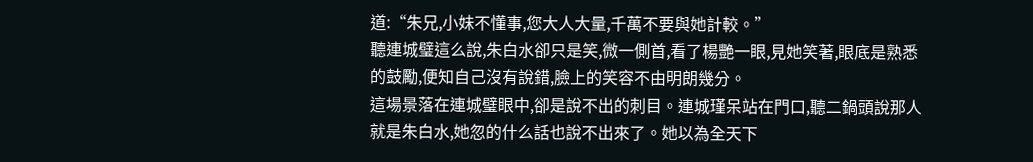道:“朱兄,小妹不懂事,您大人大量,千萬不要與她計較。”
聽連城璧這么說,朱白水卻只是笑,微一側首,看了楊艷一眼,見她笑著,眼底是熟悉的鼓勵,便知自己沒有說錯,臉上的笑容不由明朗幾分。
這場景落在連城璧眼中,卻是說不出的刺目。連城瑾呆站在門口,聽二鍋頭說那人就是朱白水,她忽的什么話也說不出來了。她以為全天下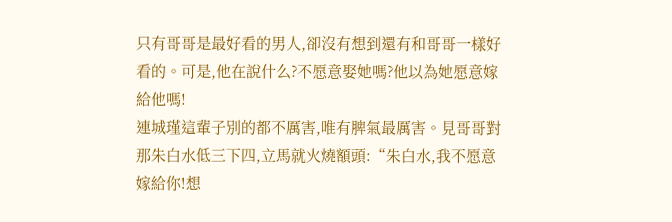只有哥哥是最好看的男人,卻沒有想到還有和哥哥一樣好看的。可是,他在說什么?不愿意娶她嗎?他以為她愿意嫁給他嗎!
連城瑾這輩子別的都不厲害,唯有脾氣最厲害。見哥哥對那朱白水低三下四,立馬就火燒額頭:“朱白水,我不愿意嫁給你!想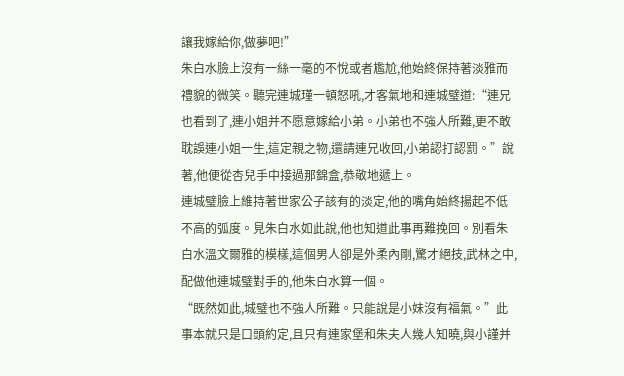讓我嫁給你,做夢吧!”
朱白水臉上沒有一絲一毫的不悅或者尷尬,他始終保持著淡雅而禮貌的微笑。聽完連城瑾一頓怒吼,才客氣地和連城璧道:“連兄也看到了,連小姐并不愿意嫁給小弟。小弟也不強人所難,更不敢耽誤連小姐一生,這定親之物,還請連兄收回,小弟認打認罰。”說著,他便從杏兒手中接過那錦盒,恭敬地遞上。
連城璧臉上維持著世家公子該有的淡定,他的嘴角始終揚起不低不高的弧度。見朱白水如此說,他也知道此事再難挽回。別看朱白水溫文爾雅的模樣,這個男人卻是外柔內剛,驚才絕技,武林之中,配做他連城璧對手的,他朱白水算一個。
“既然如此,城璧也不強人所難。只能說是小妹沒有福氣。”此事本就只是口頭約定,且只有連家堡和朱夫人幾人知曉,與小謹并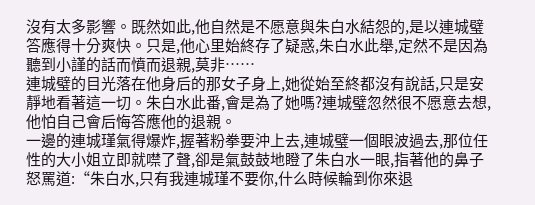沒有太多影響。既然如此,他自然是不愿意與朱白水結怨的,是以連城璧答應得十分爽快。只是,他心里始終存了疑惑,朱白水此舉,定然不是因為聽到小謹的話而憤而退親,莫非……
連城璧的目光落在他身后的那女子身上,她從始至終都沒有說話,只是安靜地看著這一切。朱白水此番,會是為了她嗎?連城璧忽然很不愿意去想,他怕自己會后悔答應他的退親。
一邊的連城瑾氣得爆炸,握著粉拳要沖上去,連城璧一個眼波過去,那位任性的大小姐立即就噤了聲,卻是氣鼓鼓地瞪了朱白水一眼,指著他的鼻子怒罵道:“朱白水,只有我連城瑾不要你,什么時候輪到你來退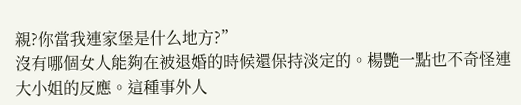親?你當我連家堡是什么地方?”
沒有哪個女人能夠在被退婚的時候還保持淡定的。楊艷一點也不奇怪連大小姐的反應。這種事外人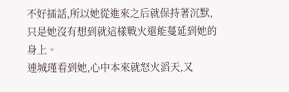不好插話,所以她從進來之后就保持著沉默,只是她沒有想到就這樣戰火還能蔓延到她的身上。
連城瑾看到她,心中本來就怒火滔天,又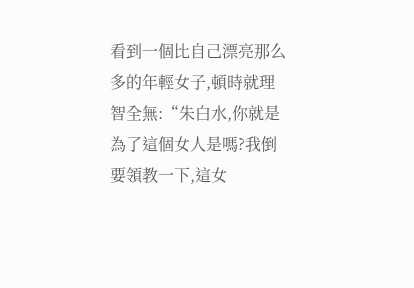看到一個比自己漂亮那么多的年輕女子,頓時就理智全無:“朱白水,你就是為了這個女人是嗎?我倒要領教一下,這女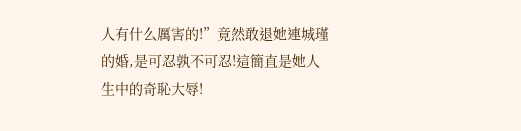人有什么厲害的!”竟然敢退她連城瑾的婚,是可忍孰不可忍!這簡直是她人生中的奇恥大辱!